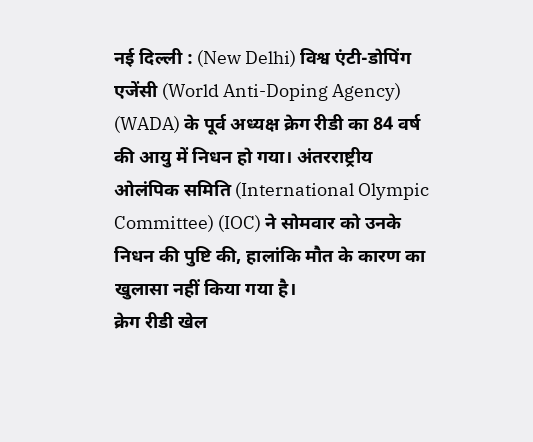नई दिल्ली : (New Delhi) विश्व एंटी-डोपिंग एजेंसी (World Anti-Doping Agency) (WADA) के पूर्व अध्यक्ष क्रेग रीडी का 84 वर्ष की आयु में निधन हो गया। अंतरराष्ट्रीय ओलंपिक समिति (International Olympic Committee) (IOC) ने सोमवार को उनके निधन की पुष्टि की, हालांकि मौत के कारण का खुलासा नहीं किया गया है।
क्रेग रीडी खेल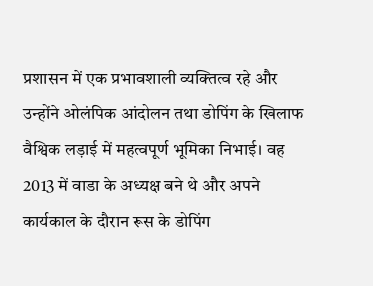प्रशासन में एक प्रभावशाली व्यक्तित्व रहे और उन्होंने ओलंपिक आंदोलन तथा डोपिंग के खिलाफ वैश्विक लड़ाई में महत्वपूर्ण भूमिका निभाई। वह 2013 में वाडा के अध्यक्ष बने थे और अपने कार्यकाल के दौरान रूस के डोपिंग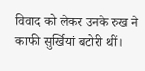विवाद को लेकर उनके रुख ने काफी सुर्खियां बटोरी थीं।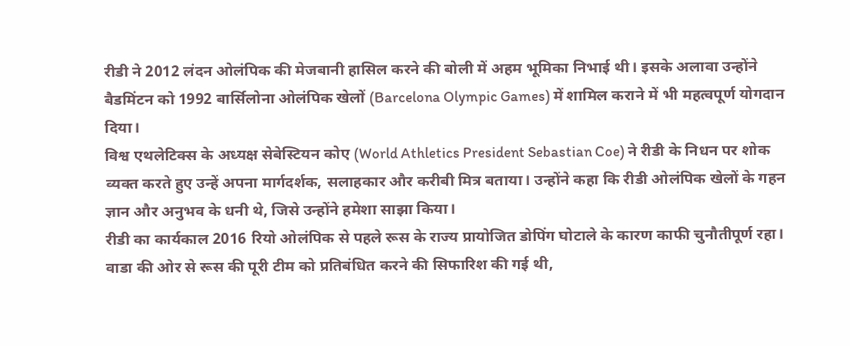रीडी ने 2012 लंदन ओलंपिक की मेजबानी हासिल करने की बोली में अहम भूमिका निभाई थी। इसके अलावा उन्होंने बैडमिंटन को 1992 बार्सिलोना ओलंपिक खेलों (Barcelona Olympic Games) में शामिल कराने में भी महत्वपूर्ण योगदान दिया।
विश्व एथलेटिक्स के अध्यक्ष सेबेस्टियन कोए (World Athletics President Sebastian Coe) ने रीडी के निधन पर शोक व्यक्त करते हुए उन्हें अपना मार्गदर्शक, सलाहकार और करीबी मित्र बताया। उन्होंने कहा कि रीडी ओलंपिक खेलों के गहन ज्ञान और अनुभव के धनी थे, जिसे उन्होंने हमेशा साझा किया।
रीडी का कार्यकाल 2016 रियो ओलंपिक से पहले रूस के राज्य प्रायोजित डोपिंग घोटाले के कारण काफी चुनौतीपूर्ण रहा। वाडा की ओर से रूस की पूरी टीम को प्रतिबंधित करने की सिफारिश की गई थी,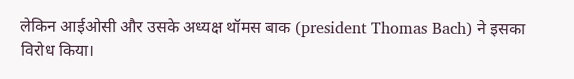लेकिन आईओसी और उसके अध्यक्ष थॉमस बाक (president Thomas Bach) ने इसका विरोध किया।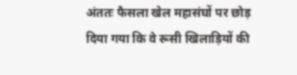अंततः फैसला खेल महासंघों पर छोड़ दिया गया कि वे रूसी खिलाड़ियों की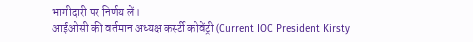भागीदारी पर निर्णय लें।
आईओसी की वर्तमान अध्यक्ष कर्स्टी कोवेंट्री (Current IOC President Kirsty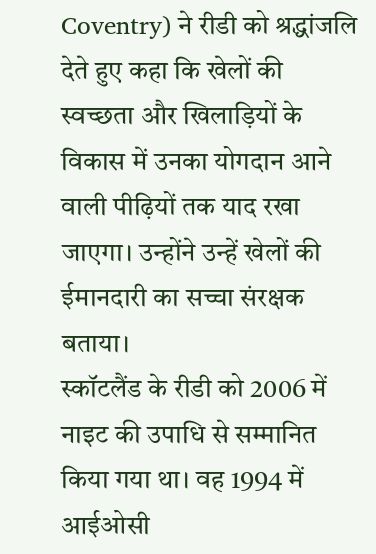Coventry) ने रीडी को श्रद्धांजलि देते हुए कहा कि खेलों की स्वच्छता और खिलाड़ियों के विकास में उनका योगदान आने वाली पीढ़ियों तक याद रखा जाएगा। उन्होंने उन्हें खेलों की ईमानदारी का सच्चा संरक्षक बताया।
स्कॉटलैंड के रीडी को 2006 में नाइट की उपाधि से सम्मानित किया गया था। वह 1994 में आईओसी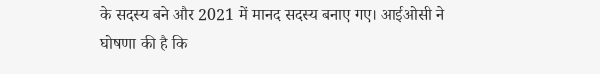के सदस्य बने और 2021 में मानद सदस्य बनाए गए। आईओसी ने घोषणा की है कि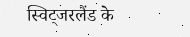स्विट्जरलैंड के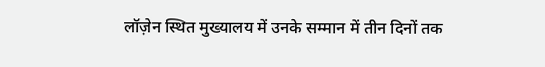लॉज़ेन स्थित मुख्यालय में उनके सम्मान में तीन दिनों तक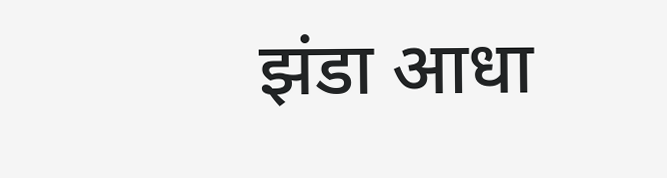झंडा आधा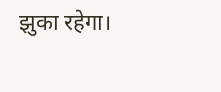झुका रहेगा।